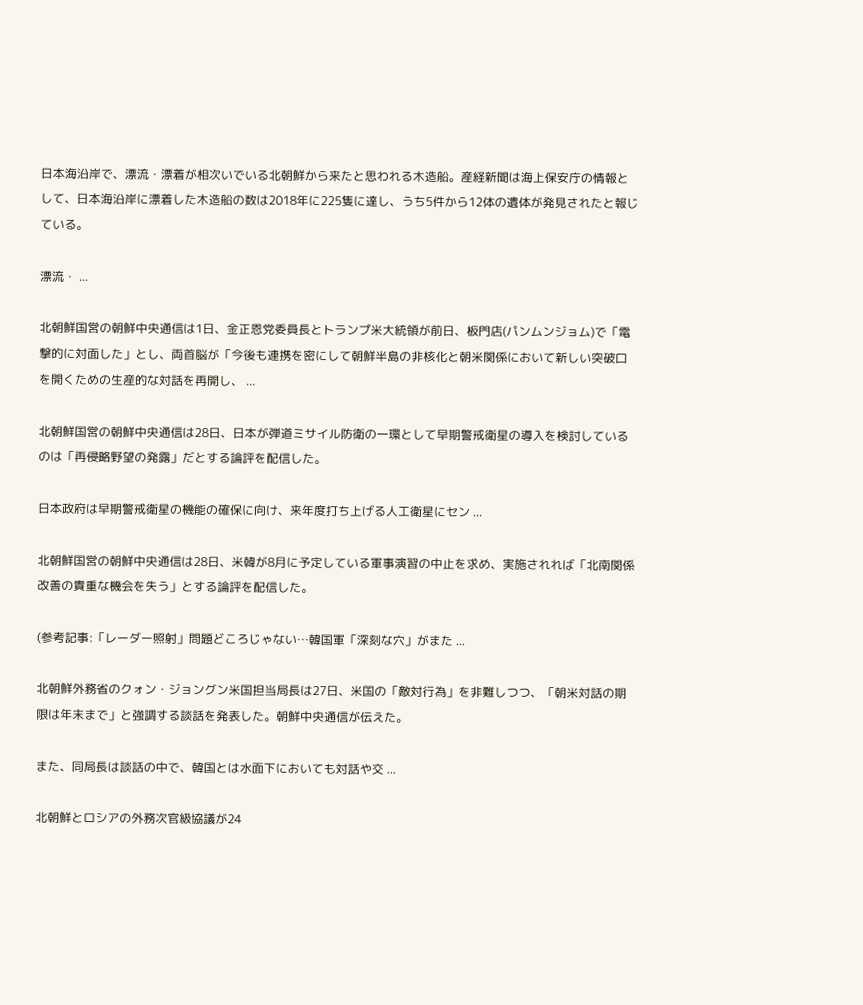日本海沿岸で、漂流・漂着が相次いでいる北朝鮮から来たと思われる木造船。産経新聞は海上保安庁の情報として、日本海沿岸に漂着した木造船の数は2018年に225隻に達し、うち5件から12体の遺体が発見されたと報じている。

漂流・ ...

北朝鮮国営の朝鮮中央通信は1日、金正恩党委員長とトランプ米大統領が前日、板門店(パンムンジョム)で「電撃的に対面した」とし、両首脳が「今後も連携を密にして朝鮮半島の非核化と朝米関係において新しい突破口を開くための生産的な対話を再開し、 ...

北朝鮮国営の朝鮮中央通信は28日、日本が弾道ミサイル防衛の一環として早期警戒衛星の導入を検討しているのは「再侵略野望の発露」だとする論評を配信した。

日本政府は早期警戒衛星の機能の確保に向け、来年度打ち上げる人工衛星にセン ...

北朝鮮国営の朝鮮中央通信は28日、米韓が8月に予定している軍事演習の中止を求め、実施されれば「北南関係改善の貴重な機会を失う」とする論評を配信した。

(参考記事:「レーダー照射」問題どころじゃない…韓国軍「深刻な穴」がまた ...

北朝鮮外務省のクォン・ジョングン米国担当局長は27日、米国の「敵対行為」を非難しつつ、「朝米対話の期限は年末まで」と強調する談話を発表した。朝鮮中央通信が伝えた。

また、同局長は談話の中で、韓国とは水面下においても対話や交 ...

北朝鮮とロシアの外務次官級協議が24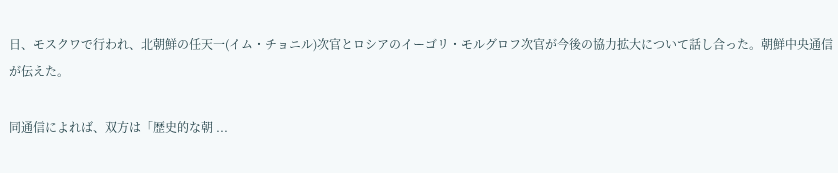日、モスクワで行われ、北朝鮮の任天一(イム・チョニル)次官とロシアのイーゴリ・モルグロフ次官が今後の協力拡大について話し合った。朝鮮中央通信が伝えた。

同通信によれば、双方は「歴史的な朝 ...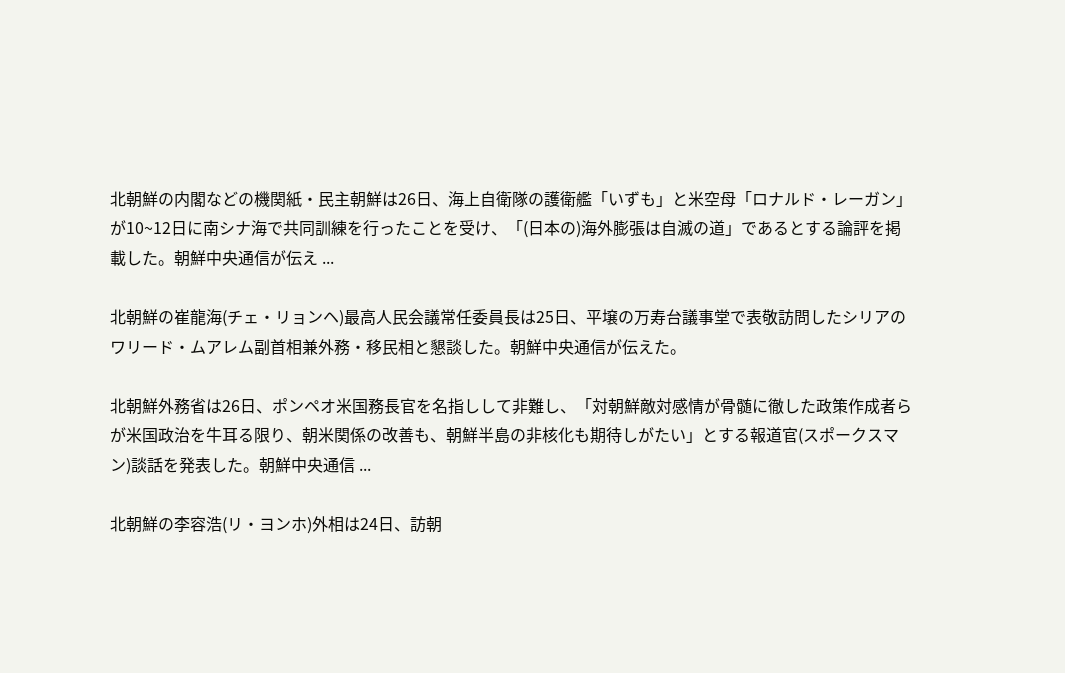北朝鮮の内閣などの機関紙・民主朝鮮は26日、海上自衛隊の護衛艦「いずも」と米空母「ロナルド・レーガン」が10~12日に南シナ海で共同訓練を行ったことを受け、「(日本の)海外膨張は自滅の道」であるとする論評を掲載した。朝鮮中央通信が伝え ...

北朝鮮の崔龍海(チェ・リョンヘ)最高人民会議常任委員長は25日、平壌の万寿台議事堂で表敬訪問したシリアのワリード・ムアレム副首相兼外務・移民相と懇談した。朝鮮中央通信が伝えた。

北朝鮮外務省は26日、ポンペオ米国務長官を名指しして非難し、「対朝鮮敵対感情が骨髄に徹した政策作成者らが米国政治を牛耳る限り、朝米関係の改善も、朝鮮半島の非核化も期待しがたい」とする報道官(スポークスマン)談話を発表した。朝鮮中央通信 ...

北朝鮮の李容浩(リ・ヨンホ)外相は24日、訪朝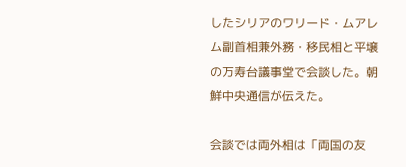したシリアのワリード・ムアレム副首相兼外務・移民相と平壌の万寿台議事堂で会談した。朝鮮中央通信が伝えた。

会談では両外相は「両国の友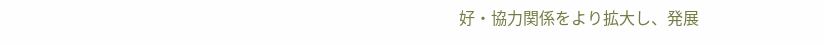好・協力関係をより拡大し、発展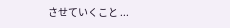させていくこと ...